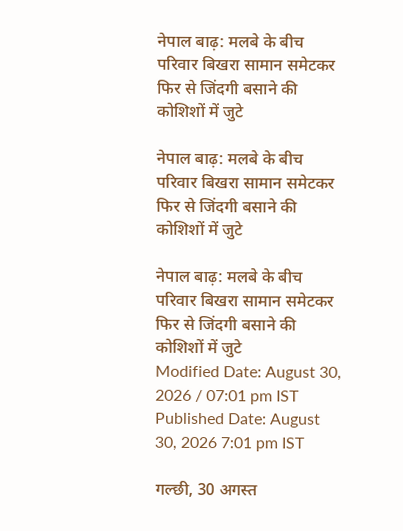नेपाल बाढ़: मलबे के बीच परिवार बिखरा सामान समेटकर फिर से जिंदगी बसाने की कोशिशों में जुटे

नेपाल बाढ़: मलबे के बीच परिवार बिखरा सामान समेटकर फिर से जिंदगी बसाने की कोशिशों में जुटे

नेपाल बाढ़: मलबे के बीच परिवार बिखरा सामान समेटकर फिर से जिंदगी बसाने की कोशिशों में जुटे
Modified Date: August 30, 2026 / 07:01 pm IST
Published Date: August 30, 2026 7:01 pm IST

गल्छी, 30 अगस्त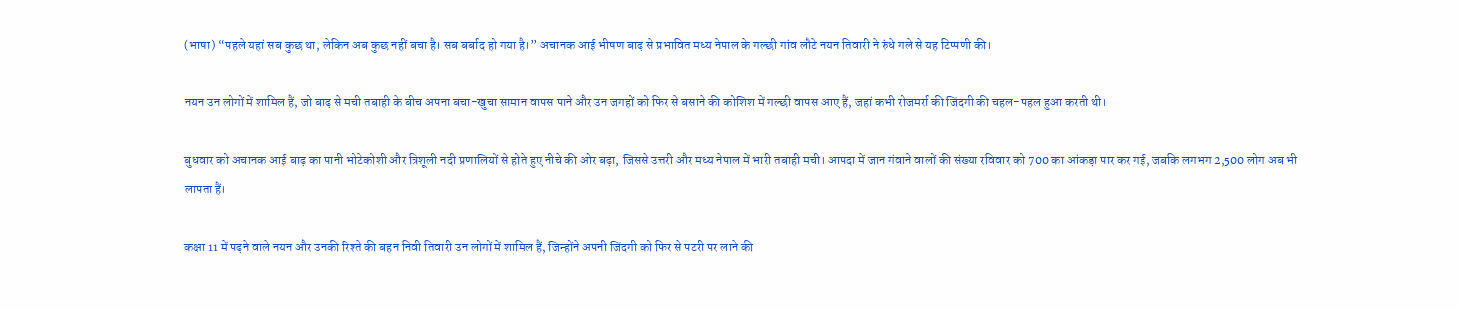(भाषा) “पहले यहां सब कुछ था, लेकिन अब कुछ नहीं बचा है। सब बर्बाद हो गया है।” अचानक आई भीषण बाढ़ से प्रभावित मध्य नेपाल के गल्छी गांव लौटे नयन तिवारी ने रुंधे गले से यह टिप्पणी की।

नयन उन लोगों में शामिल हैं, जो बाढ़ से मची तबाही के बीच अपना बचा-खुचा सामान वापस पाने और उन जगहों को फिर से बसाने की कोशिश में गल्छी वापस आए हैं, जहां कभी रोजमर्रा की जिंदगी की चहल-पहल हुआ करती थी।

बुधवार को अचानक आई बाढ़ का पानी भोटेकोशी और त्रिशूली नदी प्रणालियों से होते हुए नीचे की ओर बढ़ा, जिससे उत्तरी और मध्य नेपाल में भारी तबाही मची। आपदा में जान गंवाने वालों की संख्या रविवार को 700 का आंकड़ा पार कर गई, जबकि लगभग 2,500 लोग अब भी लापता हैं।

कक्षा 11 में पढ़ने वाले नयन और उनकी रिश्ते की बहन निवी तिवारी उन लोगों में शामिल हैं, जिन्होंने अपनी जिंदगी को फिर से पटरी पर लाने की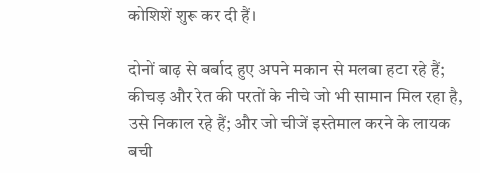कोशिशें शुरू कर दी हैं।

दोनों बाढ़ से बर्बाद हुए अपने मकान से मलबा हटा रहे हैं; कीचड़ और रेत की परतों के नीचे जो भी सामान मिल रहा है, उसे निकाल रहे हैं; और जो चीजें इस्तेमाल करने के लायक बची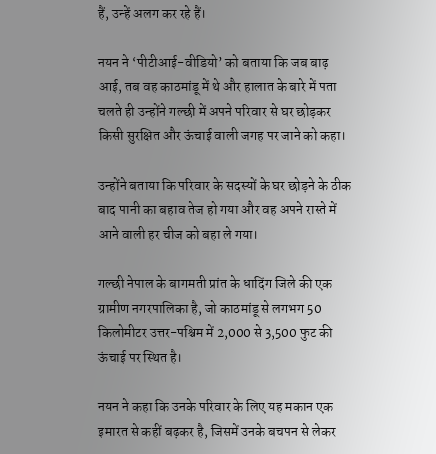हैं, उन्हें अलग कर रहे हैं।

नयन ने ‘पीटीआई-वीडियो’ को बताया कि जब बाढ़ आई, तब वह काठमांडू में थे और हालात के बारे में पता चलते ही उन्होंने गल्छी में अपने परिवार से घर छोड़कर किसी सुरक्षित और ऊंचाई वाली जगह पर जाने को कहा।

उन्होंने बताया कि परिवार के सदस्यों के घर छोड़ने के ठीक बाद पानी का बहाव तेज हो गया और वह अपने रास्ते में आने वाली हर चीज को बहा ले गया।

गल्छी नेपाल के बागमती प्रांत के धादिंग जिले की एक ग्रामीण नगरपालिका है, जो काठमांडू से लगभग 50 किलोमीटर उत्तर-पश्चिम में 2,000 से 3,500 फुट की ऊंचाई पर स्थित है।

नयन ने कहा कि उनके परिवार के लिए यह मकान एक इमारत से कहीं बढ़कर है, जिसमें उनके बचपन से लेकर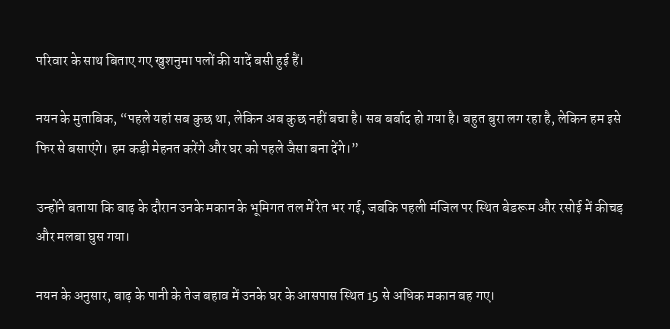परिवार के साथ बिताए गए खुशनुमा पलों की यादें बसी हुई हैं।

नयन के मुताबिक, “पहले यहां सब कुछ था, लेकिन अब कुछ नहीं बचा है। सब बर्बाद हो गया है। बहुत बुरा लग रहा है, लेकिन हम इसे फिर से बसाएंगे। हम कड़ी मेहनत करेंगे और घर को पहले जैसा बना देंगे।”

उन्होंने बताया कि बाढ़ के दौरान उनके मकान के भूमिगत तल में रेत भर गई, जबकि पहली मंजिल पर स्थित बेडरूम और रसोई में कीचड़ और मलबा घुस गया।

नयन के अनुसार, बाढ़ के पानी के तेज बहाव में उनके घर के आसपास स्थित 15 से अधिक मकान बह गए।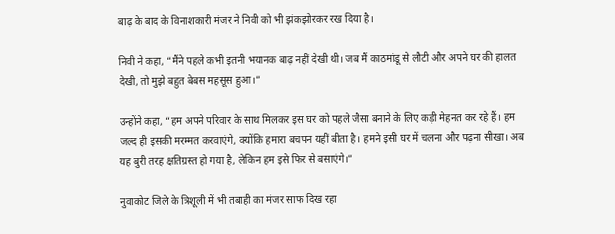बाढ़ के बाद के विनाशकारी मंजर ने निवी को भी झंकझोरकर रख दिया है।

निवी ने कहा, “मैंने पहले कभी इतनी भयानक बाढ़ नहीं देखी थी। जब मैं काठमांडू से लौटी और अपने घर की हालत देखी, तो मुझे बहुत बेबस महसूस हुआ।”

उन्होंने कहा, “हम अपने परिवार के साथ मिलकर इस घर को पहले जैसा बनाने के लिए कड़ी मेहनत कर रहे हैं। हम जल्द ही इसकी मरम्मत करवाएंगे, क्योंकि हमारा बचपन यहीं बीता है। हमने इसी घर में चलना और पढ़ना सीखा। अब यह बुरी तरह क्षतिग्रस्त हो गया है, लेकिन हम इसे फिर से बसाएंगे।”

नुवाकोट जिले के त्रिशूली में भी तबाही का मंजर साफ दिख रहा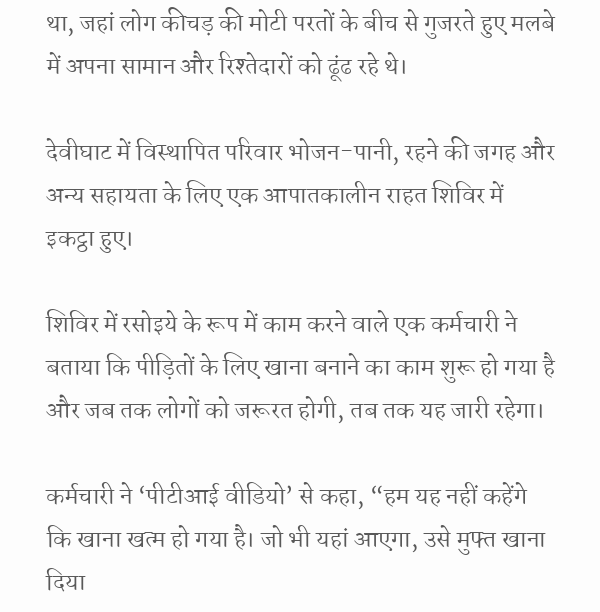था, जहां लोग कीचड़ की मोटी परतों के बीच से गुजरते हुए मलबे में अपना सामान और रिश्तेदारों को ढूंढ रहे थे।

देवीघाट में विस्थापित परिवार भोजन-पानी, रहने की जगह और अन्य सहायता के लिए एक आपातकालीन राहत शिविर में इकट्ठा हुए।

शिविर में रसोइये के रूप में काम करने वाले एक कर्मचारी ने बताया कि पीड़ितों के लिए खाना बनाने का काम शुरू हो गया है और जब तक लोगों को जरूरत होगी, तब तक यह जारी रहेगा।

कर्मचारी ने ‘पीटीआई वीडियो’ से कहा, “हम यह नहीं कहेंगे कि खाना खत्म हो गया है। जो भी यहां आएगा, उसे मुफ्त खाना दिया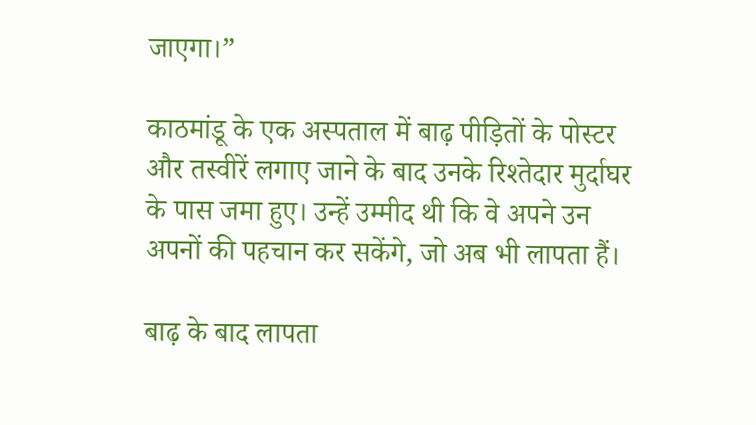जाएगा।”

काठमांडू के एक अस्पताल में बाढ़ पीड़ितों के पोस्टर और तस्वीरें लगाए जाने के बाद उनके रिश्तेदार मुर्दाघर के पास जमा हुए। उन्हें उम्मीद थी कि वे अपने उन अपनों की पहचान कर सकेंगे, जो अब भी लापता हैं।

बाढ़ के बाद लापता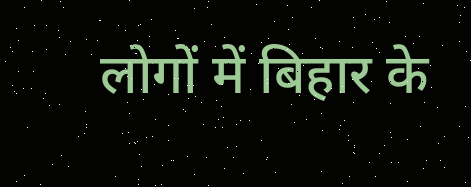लोगों में बिहार के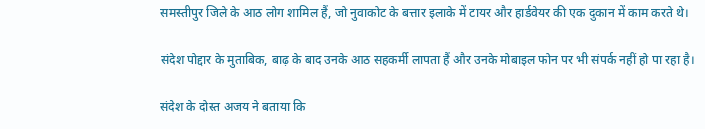समस्तीपुर जिले के आठ लोग शामिल हैं, जो नुवाकोट के बत्तार इलाके में टायर और हार्डवेयर की एक दुकान में काम करते थे।

संदेश पोद्दार के मुताबिक, बाढ़ के बाद उनके आठ सहकर्मी लापता हैं और उनके मोबाइल फोन पर भी संपर्क नहीं हो पा रहा है।

संदेश के दोस्त अजय ने बताया कि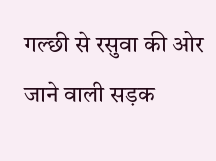गल्छी से रसुवा की ओर जाने वाली सड़क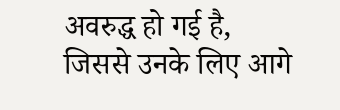अवरुद्ध हो गई है, जिससे उनके लिए आगे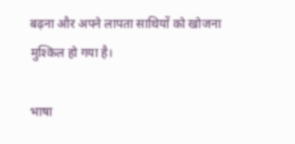बढ़ना और अपने लापता साथियों को खोजना मुश्किल हो गया है।

भाषा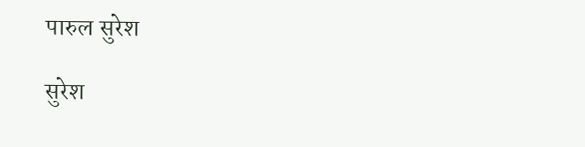पारुल सुरेश

सुरेश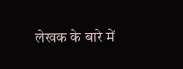लेखक के बारे में